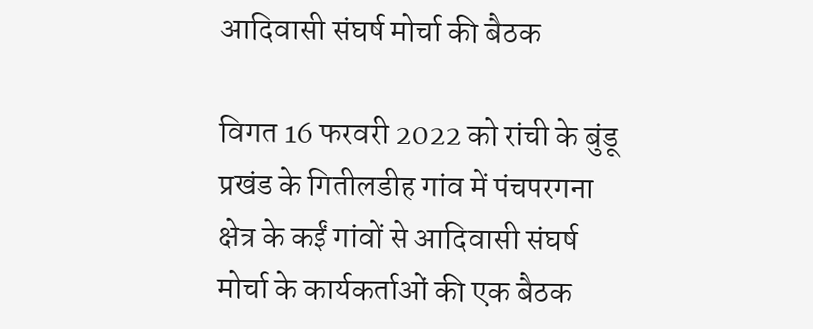आदिवासी संघर्ष मोर्चा की बैठक

विगत 16 फरवरी 2022 को रांची के बुंडू प्रखंड के गितीलडीह गांव में पंचपरगना क्षेत्र के कईं गांवों से आदिवासी संघर्ष मोर्चा के कार्यकर्ताओं की एक बैठक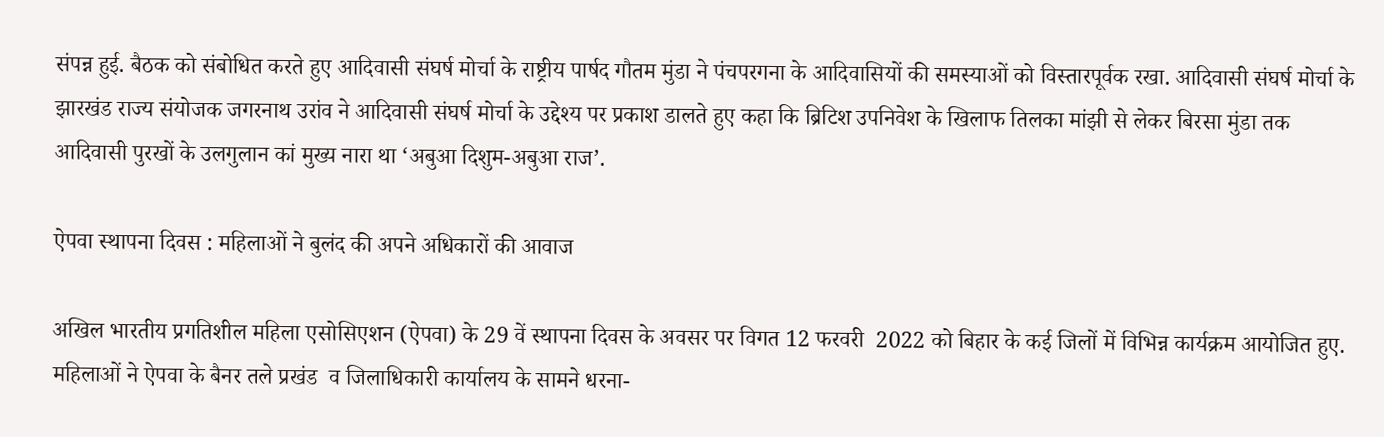संपन्न हुई. बैठक को संबोधित करते हुए आदिवासी संघर्ष मोर्चा के राष्ट्रीय पार्षद गौतम मुंडा ने पंचपरगना के आदिवासियों की समस्याओं को विस्तारपूर्वक रखा. आदिवासी संघर्ष मोर्चा के झारखंड राज्य संयोजक जगरनाथ उरांव ने आदिवासी संघर्ष मोर्चा के उद्देश्य पर प्रकाश डालते हुए कहा कि ब्रिटिश उपनिवेश के खिलाफ तिलका मांझी से लेकर बिरसा मुंडा तक आदिवासी पुरखों के उलगुलान कां मुख्य नारा था ‘अबुआ दिशुम-अबुआ राज’.

ऐपवा स्थापना दिवस : महिलाओं ने बुलंद की अपने अधिकारों की आवाज

अखिल भारतीय प्रगतिशील महिला एसोसिएशन (ऐपवा) के 29 वें स्थापना दिवस के अवसर पर विगत 12 फरवरी  2022 को बिहार के कई जिलों में विभिन्न कार्यक्रम आयोजित हुए. महिलाओं ने ऐपवा के बैनर तले प्रखंड  व जिलाधिकारी कार्यालय के सामने धरना-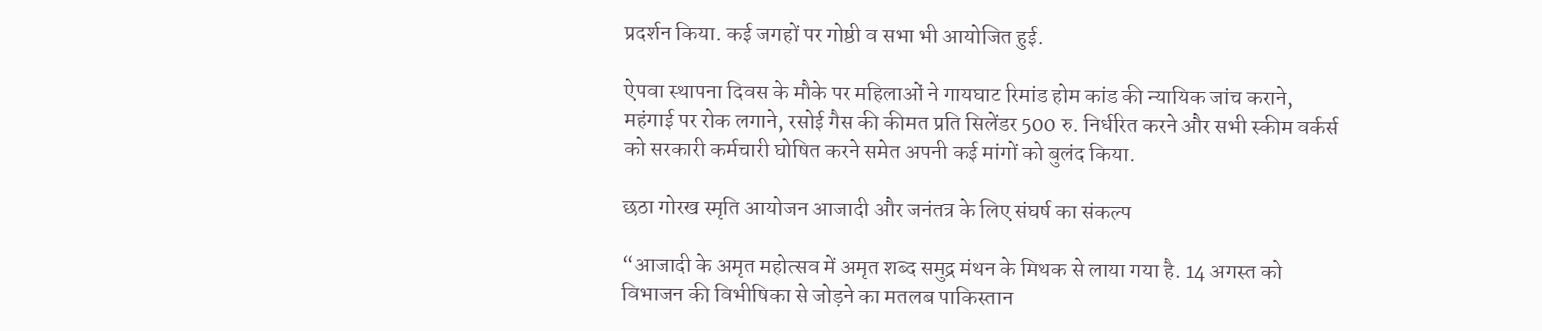प्रदर्शन किया. कई जगहों पर गोष्ठी व सभा भी आयोजित हुई.

ऐपवा स्थापना दिवस के मौके पर महिलाओं ने गायघाट रिमांड होम कांड की न्यायिक जांच कराने, महंगाई पर रोक लगाने, रसोई गैस की कीमत प्रति सिलेंडर 500 रु. निर्धरित करने और सभी स्कीम वर्कर्स को सरकारी कर्मचारी घोषित करने समेत अपनी कई मांगों को बुलंद किया.

छठा गोरख स्मृति आयोजन आजादी और जनंतत्र के लिए संघर्ष का संकल्प

“आजादी के अमृत महोत्सव में अमृत शब्द समुद्र मंथन के मिथक से लाया गया है. 14 अगस्त को विभाजन की विभीषिका से जोड़ने का मतलब पाकिस्तान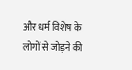और धर्म विशेष के लोगों से जोड़ने की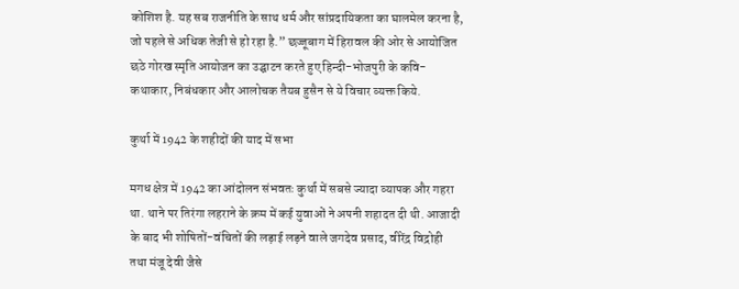कोशिश है. यह सब राजनीति के साथ धर्म और सांप्रदायिकता का घालमेल करना है, जो पहले से अधिक तेजी से हो रहा है.” छज्जूबाग में हिरावल की ओर से आयोजित छठे गोरख स्मृति आयोजन का उद्घाटन करते हुए हिन्दी-भोजपुरी के कवि-कथाकार, निबंधकार और आलोचक तैयब हुसैन से ये विचार व्यक्त किये.

कुर्था में 1942 के शहीदों की याद में सभा

मगध क्षेत्र में 1942 का आंदोलन संभवतः कुर्था में सबसे ज्यादा व्यापक और गहरा था. थाने पर तिरंगा लहराने के क्रम में कई युवाओं ने अपनी शहादत दी थी. आजादी के बाद भी शोषितों-वंचितों की लड़ाई लड़ने वाले जगदेव प्रसाद, वीरेंद्र विद्रोही तथा मंजू देवी जैसे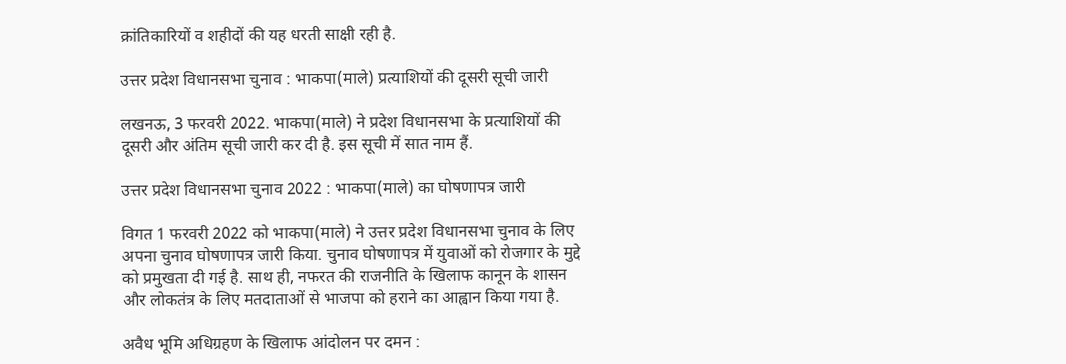क्रांतिकारियों व शहीदों की यह धरती साक्षी रही है.

उत्तर प्रदेश विधानसभा चुनाव : भाकपा(माले) प्रत्याशियों की दूसरी सूची जारी

लखनऊ, 3 फरवरी 2022. भाकपा(माले) ने प्रदेश विधानसभा के प्रत्याशियों की दूसरी और अंतिम सूची जारी कर दी है. इस सूची में सात नाम हैं.

उत्तर प्रदेश विधानसभा चुनाव 2022 : भाकपा(माले) का घोषणापत्र जारी

विगत 1 फरवरी 2022 को भाकपा(माले) ने उत्तर प्रदेश विधानसभा चुनाव के लिए अपना चुनाव घोषणापत्र जारी किया. चुनाव घोषणापत्र में युवाओं को रोजगार के मुद्दे को प्रमुखता दी गई है. साथ ही, नफरत की राजनीति के खिलाफ कानून के शासन और लोकतंत्र के लिए मतदाताओं से भाजपा को हराने का आह्वान किया गया है.

अवैध भूमि अधिग्रहण के खिलाफ आंदोलन पर दमन :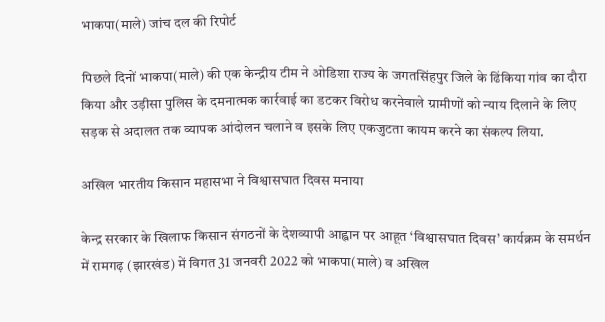भाकपा(माले) जांच दल की रिपोर्ट

पिछले दिनों भाकपा(माले) की एक केन्द्रीय टीम ने ओडिशा राज्य के जगतसिंहपुर जिले के ढिंकिया गांव का दौरा किया और उड़ीसा पुलिस के दमनात्मक कार्रवाई का डटकर विरोध करनेवाले ग्रामीणों को न्याय दिलाने के लिए सड़क से अदालत तक व्यापक आंदोलन चलाने व इसके लिए एकजुटता कायम करने का संकल्प लिया.

अखिल भारतीय किसान महासभा ने विश्वासघात दिवस मनाया

केन्द्र सरकार के खिलाफ किसान संगठनों के देशव्यापी आह्वान पर आहूत ‘विश्वासघात दिवस’ कार्यक्रम के समर्थन में रामगढ़ (झारखंड) में विगत 31 जनवरी 2022 को भाकपा(माले) व अखिल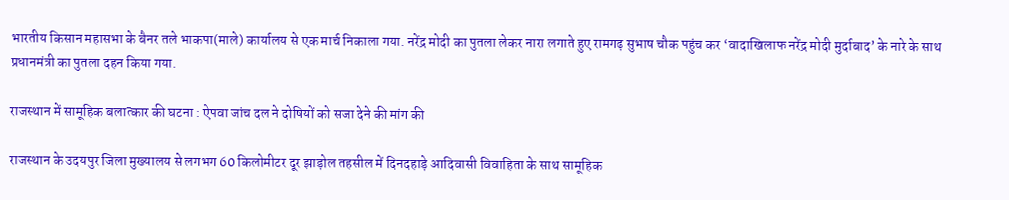भारतीय किसान महासभा के बैनर तले भाकपा(माले) कार्यालय से एक मार्च निकाला गया. नरेंद्र मोदी का पुतला लेकर नारा लगाते हुए रामगढ़ सुभाष चौक पहुंच कर ‘वादाखिलाफ नरेंद्र मोदी मुर्दाबाद’ के नारे के साथ प्रधानमंत्री का पुतला दहन किया गया.

राजस्थान में सामूहिक बलात्कार की घटना : ऐपवा जांच दल ने दोषियों को सजा देने की मांग की

राजस्थान के उदयपुर जिला मुख्यालय से लगभग 60 किलोमीटर दूर झाड़ोल तहसील में दिनदहाड़े आदिवासी विवाहिता के साथ सामूहिक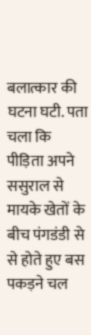बलात्कार की घटना घटी. पता चला कि पीड़िता अपने ससुराल से मायके खेतों के बीच पंगडंडी से से होते हुए बस पकड़ने चल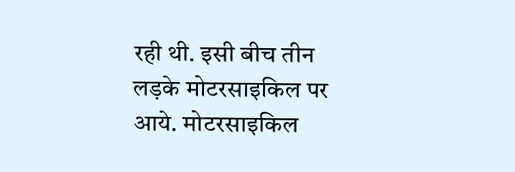रही थी. इसी बीच तीन लड़के मोटरसाइकिल पर आये. मोटरसाइकिल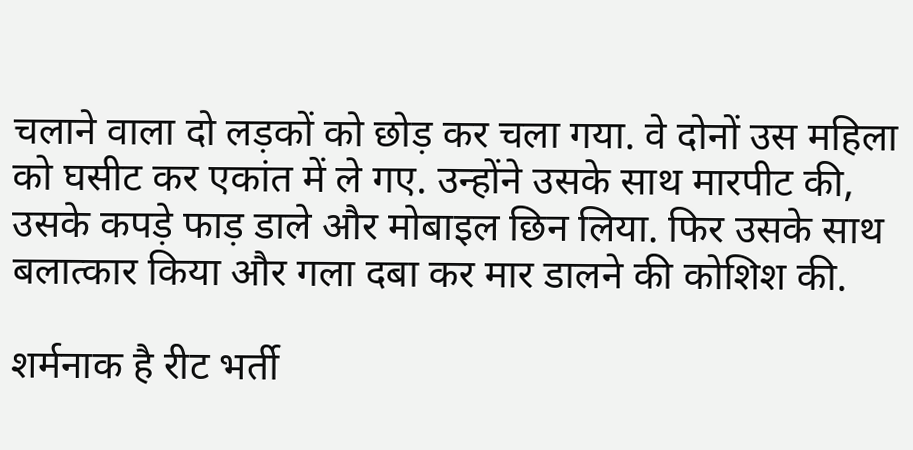चलाने वाला दो लड़कों को छोड़ कर चला गया. वे दोनों उस महिला को घसीट कर एकांत में ले गए. उन्होंने उसके साथ मारपीट की, उसके कपड़े फाड़ डाले और मोबाइल छिन लिया. फिर उसके साथ बलात्कार किया और गला दबा कर मार डालने की कोशिश की.

शर्मनाक है रीट भर्ती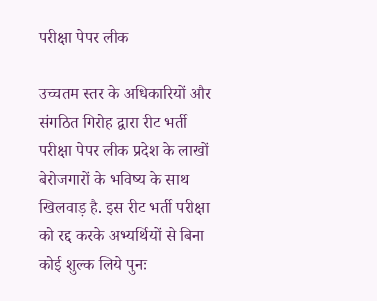परीक्षा पेपर लीक

उच्चतम स्तर के अधिकारियों और संगठित गिरोह द्वारा रीट भर्ती परीक्षा पेपर लीक प्रदेश के लाखों बेरोजगारों के भविष्य के साथ खिलवाड़ है. इस रीट भर्ती परीक्षा को रद्द करके अभ्यर्थियों से बिना कोई शुल्क लिये पुनः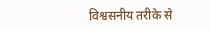विश्वसनीय तरीके से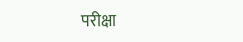परीक्षा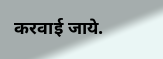करवाई जाये.